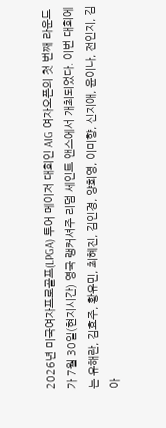2026년 미국여자프로골프(LPGA) 투어 메이저 대회인 AIG 여자오픈의 첫 번째 라운드가 7월 30일(현지시간) 영국 랭커셔주 리덤 세인트 앤스에서 개최되었다. 이번 대회에는 유해란, 김효주, 황유민, 최혜진, 김인경, 양희영, 이미향, 신지애, 윤이나, 전인지, 김아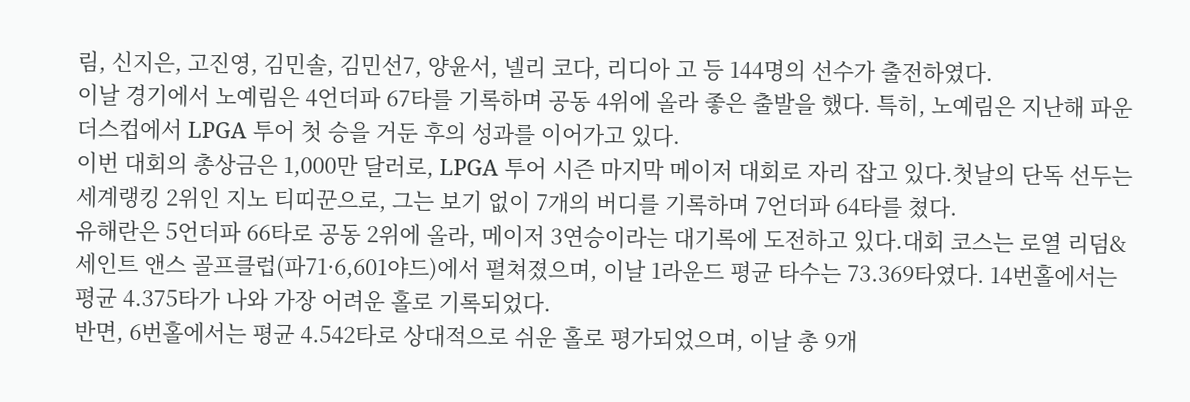림, 신지은, 고진영, 김민솔, 김민선7, 양윤서, 넬리 코다, 리디아 고 등 144명의 선수가 출전하였다.
이날 경기에서 노예림은 4언더파 67타를 기록하며 공동 4위에 올라 좋은 출발을 했다. 특히, 노예림은 지난해 파운더스컵에서 LPGA 투어 첫 승을 거둔 후의 성과를 이어가고 있다.
이번 대회의 총상금은 1,000만 달러로, LPGA 투어 시즌 마지막 메이저 대회로 자리 잡고 있다.첫날의 단독 선두는 세계랭킹 2위인 지노 티띠꾼으로, 그는 보기 없이 7개의 버디를 기록하며 7언더파 64타를 쳤다.
유해란은 5언더파 66타로 공동 2위에 올라, 메이저 3연승이라는 대기록에 도전하고 있다.대회 코스는 로열 리덤&세인트 앤스 골프클럽(파71·6,601야드)에서 펼쳐졌으며, 이날 1라운드 평균 타수는 73.369타였다. 14번홀에서는 평균 4.375타가 나와 가장 어려운 홀로 기록되었다.
반면, 6번홀에서는 평균 4.542타로 상대적으로 쉬운 홀로 평가되었으며, 이날 총 9개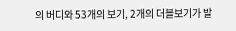의 버디와 53개의 보기, 2개의 더블보기가 발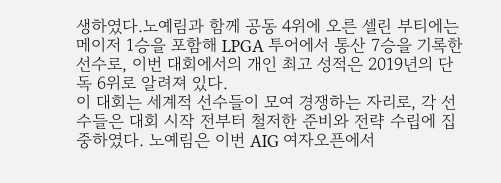생하였다.노예림과 함께 공동 4위에 오른 셀린 부티에는 메이저 1승을 포함해 LPGA 투어에서 통산 7승을 기록한 선수로, 이번 대회에서의 개인 최고 성적은 2019년의 단독 6위로 알려져 있다.
이 대회는 세계적 선수들이 모여 경쟁하는 자리로, 각 선수들은 대회 시작 전부터 철저한 준비와 전략 수립에 집중하였다. 노예림은 이번 AIG 여자오픈에서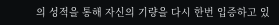의 성적을 통해 자신의 기량을 다시 한번 입증하고 있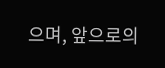으며, 앞으로의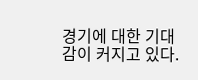경기에 대한 기대감이 커지고 있다.